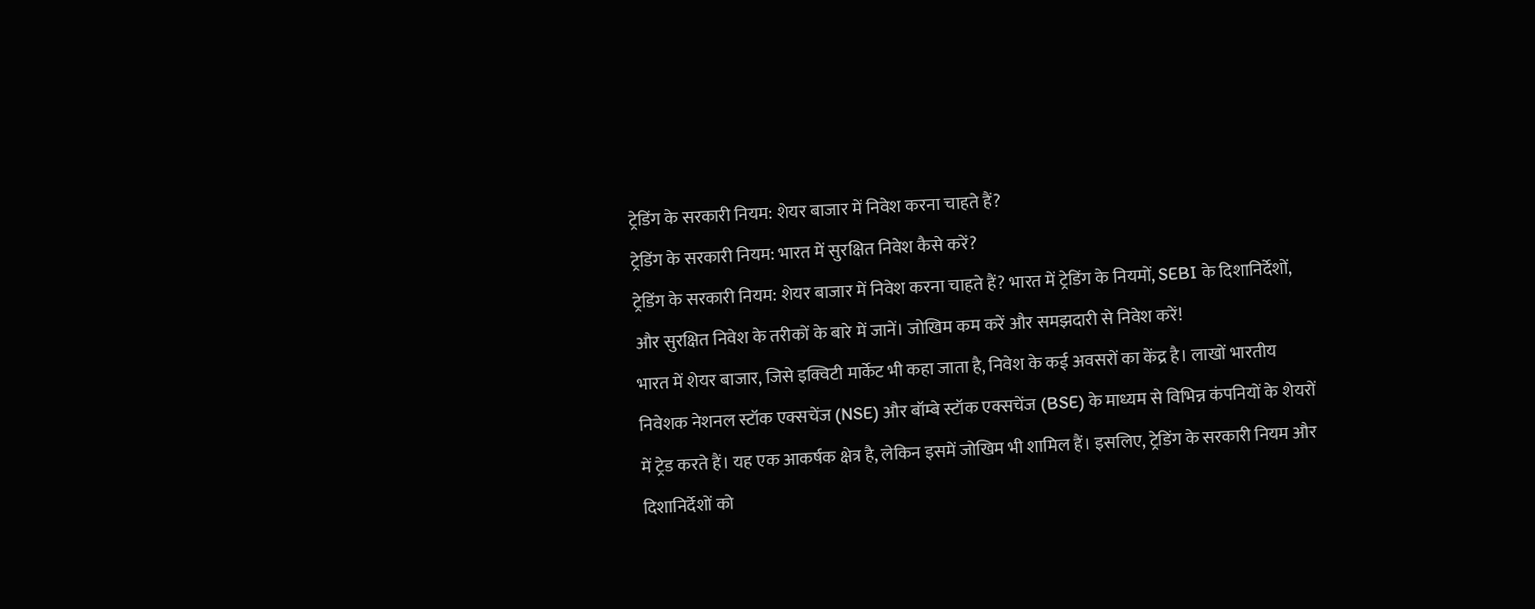ट्रेडिंग के सरकारी नियम: शेयर बाजार में निवेश करना चाहते हैं?
ट्रेडिंग के सरकारी नियम: भारत में सुरक्षित निवेश कैसे करें?
ट्रेडिंग के सरकारी नियम: शेयर बाजार में निवेश करना चाहते हैं? भारत में ट्रेडिंग के नियमों, SEBI के दिशानिर्देशों, और सुरक्षित निवेश के तरीकों के बारे में जानें। जोखिम कम करें और समझदारी से निवेश करें!
भारत में शेयर बाजार, जिसे इक्विटी मार्केट भी कहा जाता है, निवेश के कई अवसरों का केंद्र है। लाखों भारतीय निवेशक नेशनल स्टॉक एक्सचेंज (NSE) और बॉम्बे स्टॉक एक्सचेंज (BSE) के माध्यम से विभिन्न कंपनियों के शेयरों में ट्रेड करते हैं। यह एक आकर्षक क्षेत्र है, लेकिन इसमें जोखिम भी शामिल हैं। इसलिए, ट्रेडिंग के सरकारी नियम और दिशानिर्देशों को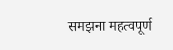समझना महत्वपूर्ण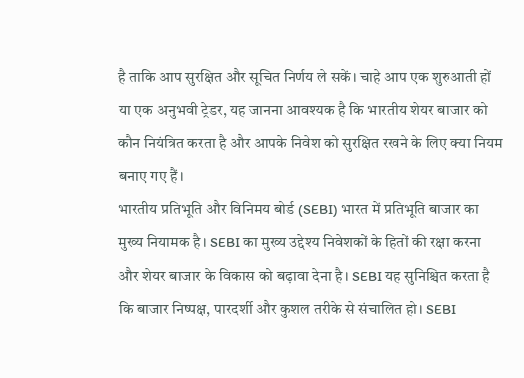है ताकि आप सुरक्षित और सूचित निर्णय ले सकें। चाहे आप एक शुरुआती हों या एक अनुभवी ट्रेडर, यह जानना आवश्यक है कि भारतीय शेयर बाजार को कौन नियंत्रित करता है और आपके निवेश को सुरक्षित रखने के लिए क्या नियम बनाए गए हैं।
भारतीय प्रतिभूति और विनिमय बोर्ड (SEBI) भारत में प्रतिभूति बाजार का मुख्य नियामक है। SEBI का मुख्य उद्देश्य निवेशकों के हितों की रक्षा करना और शेयर बाजार के विकास को बढ़ावा देना है। SEBI यह सुनिश्चित करता है कि बाजार निष्पक्ष, पारदर्शी और कुशल तरीके से संचालित हो। SEBI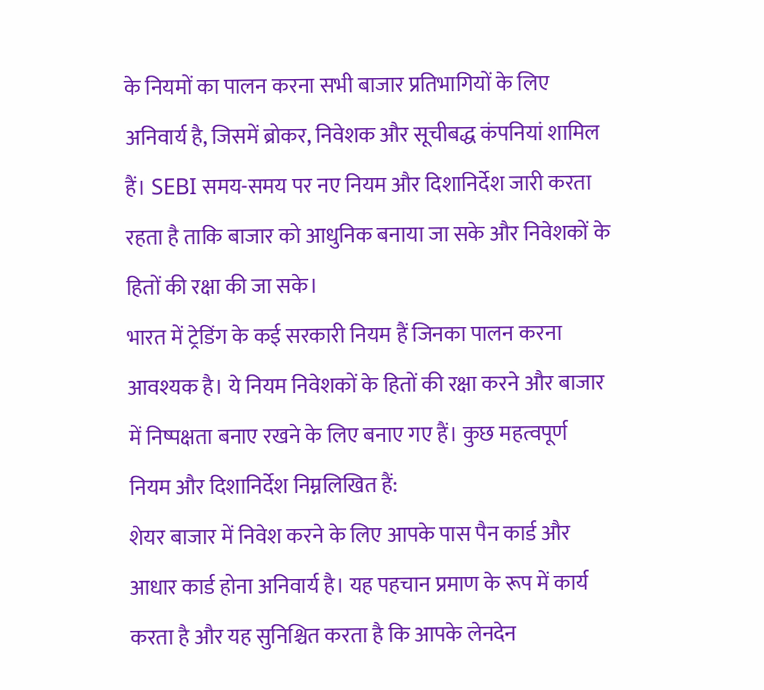के नियमों का पालन करना सभी बाजार प्रतिभागियों के लिए अनिवार्य है, जिसमें ब्रोकर, निवेशक और सूचीबद्ध कंपनियां शामिल हैं। SEBI समय-समय पर नए नियम और दिशानिर्देश जारी करता रहता है ताकि बाजार को आधुनिक बनाया जा सके और निवेशकों के हितों की रक्षा की जा सके।
भारत में ट्रेडिंग के कई सरकारी नियम हैं जिनका पालन करना आवश्यक है। ये नियम निवेशकों के हितों की रक्षा करने और बाजार में निष्पक्षता बनाए रखने के लिए बनाए गए हैं। कुछ महत्वपूर्ण नियम और दिशानिर्देश निम्नलिखित हैं:
शेयर बाजार में निवेश करने के लिए आपके पास पैन कार्ड और आधार कार्ड होना अनिवार्य है। यह पहचान प्रमाण के रूप में कार्य करता है और यह सुनिश्चित करता है कि आपके लेनदेन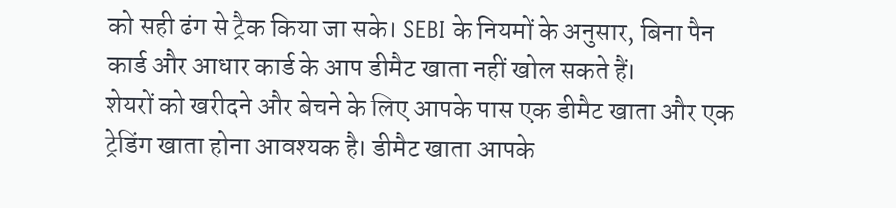को सही ढंग से ट्रैक किया जा सके। SEBI के नियमों के अनुसार, बिना पैन कार्ड और आधार कार्ड के आप डीमैट खाता नहीं खोल सकते हैं।
शेयरों को खरीदने और बेचने के लिए आपके पास एक डीमैट खाता और एक ट्रेडिंग खाता होना आवश्यक है। डीमैट खाता आपके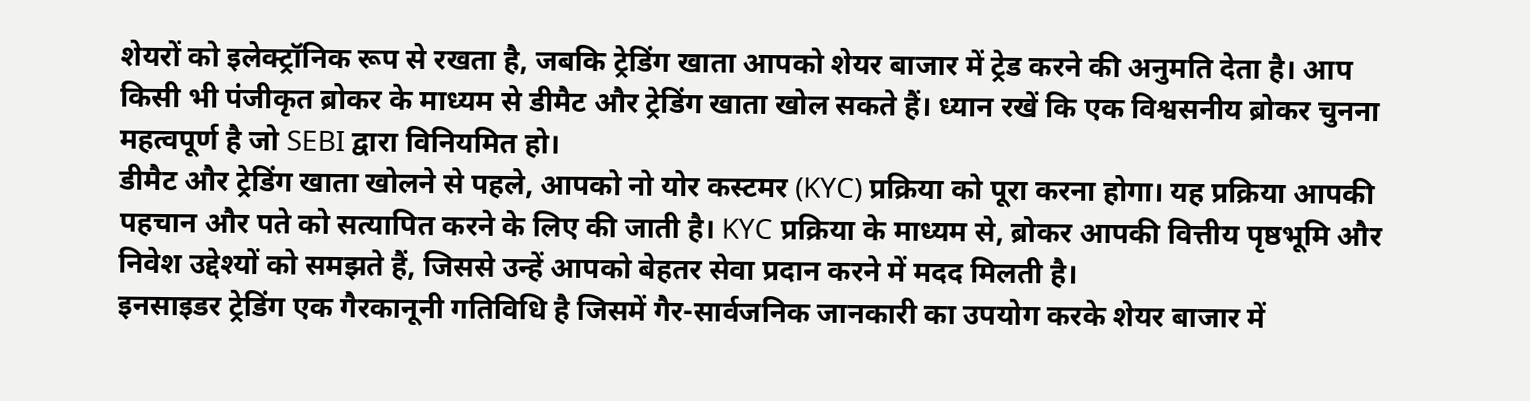शेयरों को इलेक्ट्रॉनिक रूप से रखता है, जबकि ट्रेडिंग खाता आपको शेयर बाजार में ट्रेड करने की अनुमति देता है। आप किसी भी पंजीकृत ब्रोकर के माध्यम से डीमैट और ट्रेडिंग खाता खोल सकते हैं। ध्यान रखें कि एक विश्वसनीय ब्रोकर चुनना महत्वपूर्ण है जो SEBI द्वारा विनियमित हो।
डीमैट और ट्रेडिंग खाता खोलने से पहले, आपको नो योर कस्टमर (KYC) प्रक्रिया को पूरा करना होगा। यह प्रक्रिया आपकी पहचान और पते को सत्यापित करने के लिए की जाती है। KYC प्रक्रिया के माध्यम से, ब्रोकर आपकी वित्तीय पृष्ठभूमि और निवेश उद्देश्यों को समझते हैं, जिससे उन्हें आपको बेहतर सेवा प्रदान करने में मदद मिलती है।
इनसाइडर ट्रेडिंग एक गैरकानूनी गतिविधि है जिसमें गैर-सार्वजनिक जानकारी का उपयोग करके शेयर बाजार में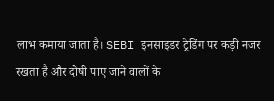लाभ कमाया जाता है। SEBI इनसाइडर ट्रेडिंग पर कड़ी नजर रखता है और दोषी पाए जाने वालों के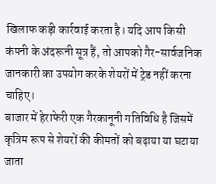खिलाफ कड़ी कार्रवाई करता है। यदि आप किसी कंपनी के अंदरूनी सूत्र हैं, तो आपको गैर-सार्वजनिक जानकारी का उपयोग करके शेयरों में ट्रेड नहीं करना चाहिए।
बाजार में हेराफेरी एक गैरकानूनी गतिविधि है जिसमें कृत्रिम रूप से शेयरों की कीमतों को बढ़ाया या घटाया जाता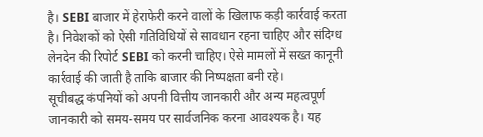है। SEBI बाजार में हेराफेरी करने वालों के खिलाफ कड़ी कार्रवाई करता है। निवेशकों को ऐसी गतिविधियों से सावधान रहना चाहिए और संदिग्ध लेनदेन की रिपोर्ट SEBI को करनी चाहिए। ऐसे मामलों में सख्त कानूनी कार्रवाई की जाती है ताकि बाजार की निष्पक्षता बनी रहे।
सूचीबद्ध कंपनियों को अपनी वित्तीय जानकारी और अन्य महत्वपूर्ण जानकारी को समय-समय पर सार्वजनिक करना आवश्यक है। यह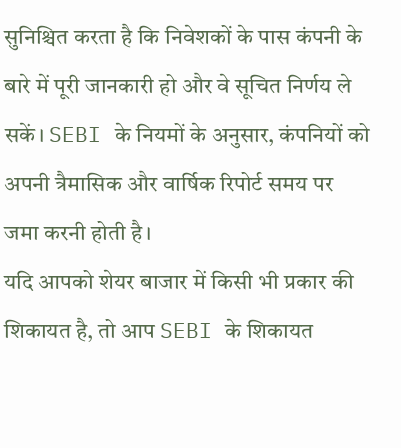सुनिश्चित करता है कि निवेशकों के पास कंपनी के बारे में पूरी जानकारी हो और वे सूचित निर्णय ले सकें। SEBI के नियमों के अनुसार, कंपनियों को अपनी त्रैमासिक और वार्षिक रिपोर्ट समय पर जमा करनी होती है।
यदि आपको शेयर बाजार में किसी भी प्रकार की शिकायत है, तो आप SEBI के शिकायत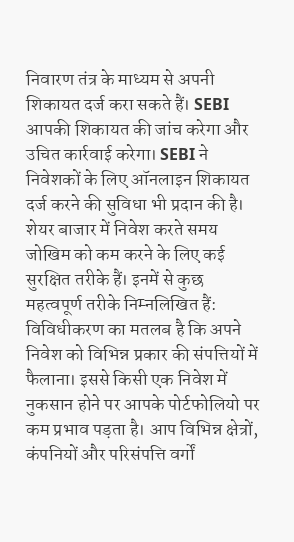निवारण तंत्र के माध्यम से अपनी शिकायत दर्ज करा सकते हैं। SEBI आपकी शिकायत की जांच करेगा और उचित कार्रवाई करेगा। SEBI ने निवेशकों के लिए ऑनलाइन शिकायत दर्ज करने की सुविधा भी प्रदान की है।
शेयर बाजार में निवेश करते समय जोखिम को कम करने के लिए कई सुरक्षित तरीके हैं। इनमें से कुछ महत्वपूर्ण तरीके निम्नलिखित हैं:
विविधीकरण का मतलब है कि अपने निवेश को विभिन्न प्रकार की संपत्तियों में फैलाना। इससे किसी एक निवेश में नुकसान होने पर आपके पोर्टफोलियो पर कम प्रभाव पड़ता है। आप विभिन्न क्षेत्रों, कंपनियों और परिसंपत्ति वर्गों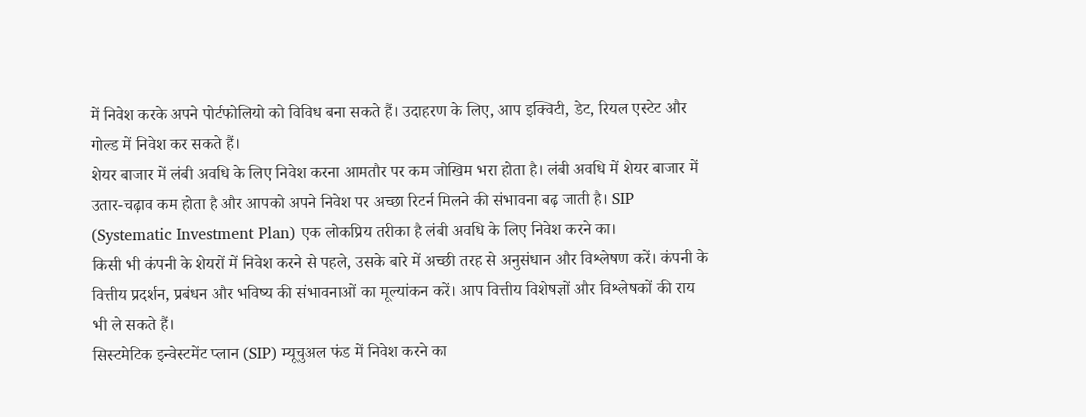में निवेश करके अपने पोर्टफोलियो को विविध बना सकते हैं। उदाहरण के लिए, आप इक्विटी, डेट, रियल एस्टेट और गोल्ड में निवेश कर सकते हैं।
शेयर बाजार में लंबी अवधि के लिए निवेश करना आमतौर पर कम जोखिम भरा होता है। लंबी अवधि में शेयर बाजार में उतार-चढ़ाव कम होता है और आपको अपने निवेश पर अच्छा रिटर्न मिलने की संभावना बढ़ जाती है। SIP (Systematic Investment Plan) एक लोकप्रिय तरीका है लंबी अवधि के लिए निवेश करने का।
किसी भी कंपनी के शेयरों में निवेश करने से पहले, उसके बारे में अच्छी तरह से अनुसंधान और विश्लेषण करें। कंपनी के वित्तीय प्रदर्शन, प्रबंधन और भविष्य की संभावनाओं का मूल्यांकन करें। आप वित्तीय विशेषज्ञों और विश्लेषकों की राय भी ले सकते हैं।
सिस्टमेटिक इन्वेस्टमेंट प्लान (SIP) म्यूचुअल फंड में निवेश करने का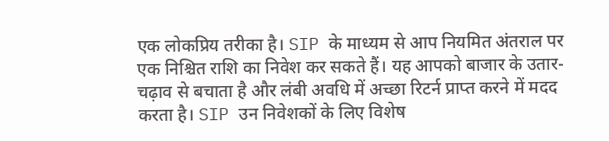एक लोकप्रिय तरीका है। SIP के माध्यम से आप नियमित अंतराल पर एक निश्चित राशि का निवेश कर सकते हैं। यह आपको बाजार के उतार-चढ़ाव से बचाता है और लंबी अवधि में अच्छा रिटर्न प्राप्त करने में मदद करता है। SIP उन निवेशकों के लिए विशेष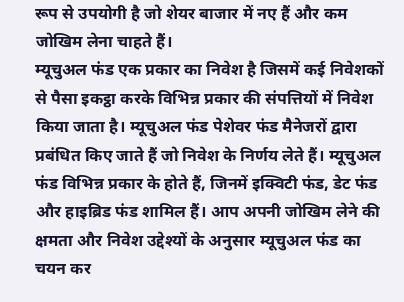रूप से उपयोगी है जो शेयर बाजार में नए हैं और कम जोखिम लेना चाहते हैं।
म्यूचुअल फंड एक प्रकार का निवेश है जिसमें कई निवेशकों से पैसा इकट्ठा करके विभिन्न प्रकार की संपत्तियों में निवेश किया जाता है। म्यूचुअल फंड पेशेवर फंड मैनेजरों द्वारा प्रबंधित किए जाते हैं जो निवेश के निर्णय लेते हैं। म्यूचुअल फंड विभिन्न प्रकार के होते हैं, जिनमें इक्विटी फंड, डेट फंड और हाइब्रिड फंड शामिल हैं। आप अपनी जोखिम लेने की क्षमता और निवेश उद्देश्यों के अनुसार म्यूचुअल फंड का चयन कर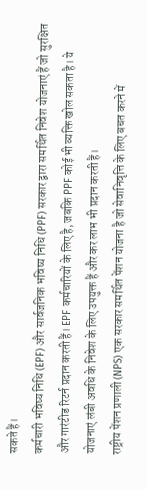सकते हैं।
कर्मचारी भविष्य निधि (EPF) और सार्वजनिक भविष्य निधि (PPF) सरकार द्वारा समर्थित निवेश योजनाएं हैं जो सुरक्षित और गारंटीड रिटर्न प्रदान करती हैं। EPF कर्मचारियों के लिए है, जबकि PPF कोई भी व्यक्ति खोल सकता है। ये योजनाएं लंबी अवधि के निवेश के लिए उपयुक्त हैं और कर लाभ भी प्रदान करती हैं।
राष्ट्रीय पेंशन प्रणाली (NPS) एक सरकार समर्थित पेंशन योजना है जो सेवानिवृत्ति के लिए बचत करने में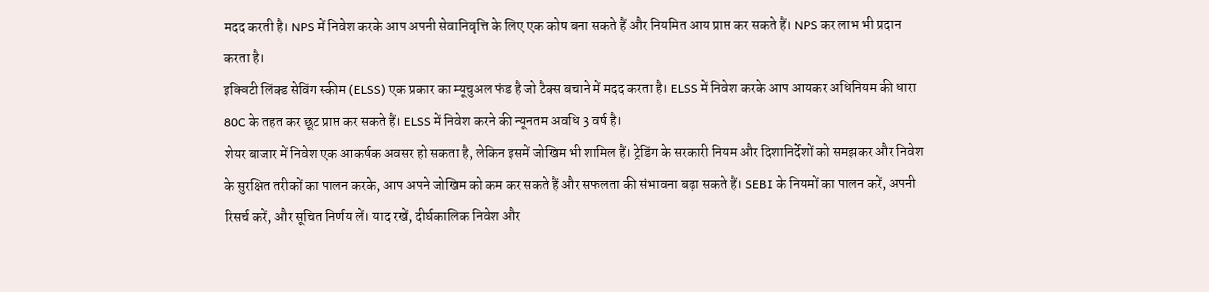मदद करती है। NPS में निवेश करके आप अपनी सेवानिवृत्ति के लिए एक कोष बना सकते हैं और नियमित आय प्राप्त कर सकते हैं। NPS कर लाभ भी प्रदान करता है।
इक्विटी लिंक्ड सेविंग स्कीम (ELSS) एक प्रकार का म्यूचुअल फंड है जो टैक्स बचाने में मदद करता है। ELSS में निवेश करके आप आयकर अधिनियम की धारा 80C के तहत कर छूट प्राप्त कर सकते हैं। ELSS में निवेश करने की न्यूनतम अवधि 3 वर्ष है।
शेयर बाजार में निवेश एक आकर्षक अवसर हो सकता है, लेकिन इसमें जोखिम भी शामिल हैं। ट्रेडिंग के सरकारी नियम और दिशानिर्देशों को समझकर और निवेश के सुरक्षित तरीकों का पालन करके, आप अपने जोखिम को कम कर सकते हैं और सफलता की संभावना बढ़ा सकते हैं। SEBI के नियमों का पालन करें, अपनी रिसर्च करें, और सूचित निर्णय लें। याद रखें, दीर्घकालिक निवेश और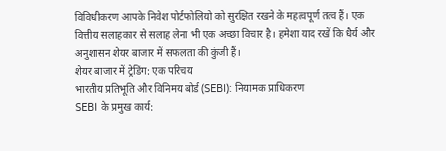विविधीकरण आपके निवेश पोर्टफोलियो को सुरक्षित रखने के महत्वपूर्ण तत्व हैं। एक वित्तीय सलाहकार से सलाह लेना भी एक अच्छा विचार है। हमेशा याद रखें कि धैर्य और अनुशासन शेयर बाजार में सफलता की कुंजी हैं।
शेयर बाजार में ट्रेडिंग: एक परिचय
भारतीय प्रतिभूति और विनिमय बोर्ड (SEBI): नियामक प्राधिकरण
SEBI के प्रमुख कार्य: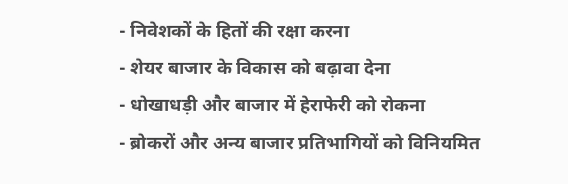- निवेशकों के हितों की रक्षा करना
- शेयर बाजार के विकास को बढ़ावा देना
- धोखाधड़ी और बाजार में हेराफेरी को रोकना
- ब्रोकरों और अन्य बाजार प्रतिभागियों को विनियमित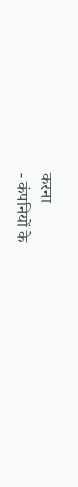करना
- कंपनियों के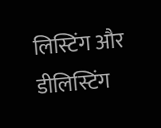लिस्टिंग और डीलिस्टिंग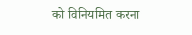को विनियमित करना